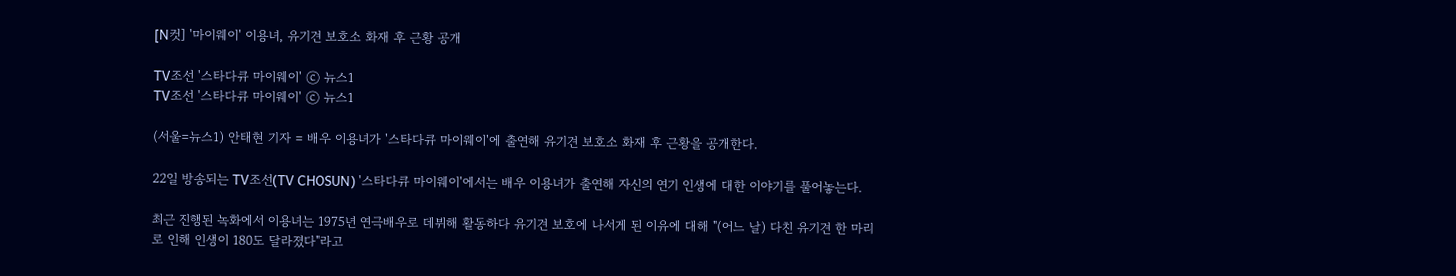[N컷] '마이웨이' 이용녀, 유기견 보호소 화재 후 근황 공개

TV조선 '스타다큐 마이웨이' ⓒ 뉴스1
TV조선 '스타다큐 마이웨이' ⓒ 뉴스1

(서울=뉴스1) 안태현 기자 = 배우 이용녀가 '스타다큐 마이웨이'에 출연해 유기견 보호소 화재 후 근황을 공개한다.

22일 방송되는 TV조선(TV CHOSUN) '스타다큐 마이웨이'에서는 배우 이용녀가 출연해 자신의 연기 인생에 대한 이야기를 풀어놓는다.

최근 진행된 녹화에서 이용녀는 1975년 연극배우로 데뷔해 활동하다 유기견 보호에 나서게 된 이유에 대해 "(어느 날) 다친 유기견 한 마리로 인해 인생이 180도 달라졌다"라고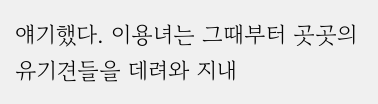얘기했다. 이용녀는 그때부터 곳곳의 유기견들을 데려와 지내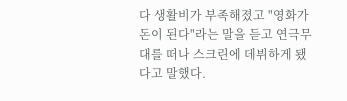다 생활비가 부족해졌고 "영화가 돈이 된다"라는 말을 듣고 연극무대를 떠나 스크린에 데뷔하게 됐다고 말했다.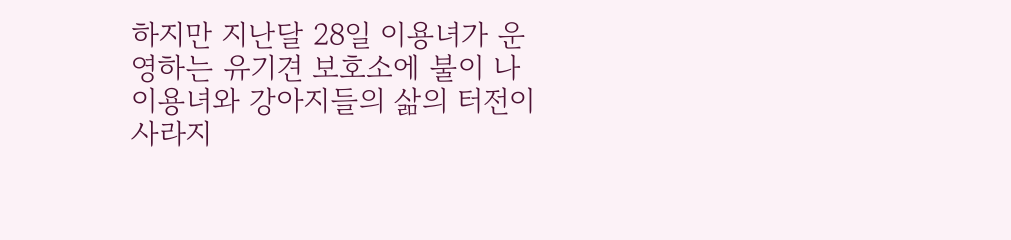하지만 지난달 28일 이용녀가 운영하는 유기견 보호소에 불이 나 이용녀와 강아지들의 삶의 터전이 사라지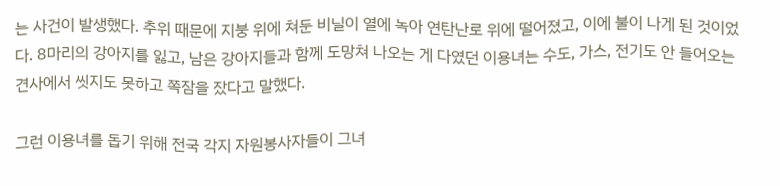는 사건이 발생했다. 추위 때문에 지붕 위에 쳐둔 비닐이 열에 녹아 연탄난로 위에 떨어졌고, 이에 불이 나게 된 것이었다. 8마리의 강아지를 잃고, 남은 강아지들과 함께 도망쳐 나오는 게 다였던 이용녀는 수도, 가스, 전기도 안 들어오는 견사에서 씻지도 못하고 쪽잠을 잤다고 말했다.

그런 이용녀를 돕기 위해 전국 각지 자원봉사자들이 그녀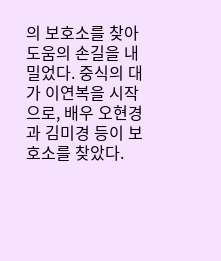의 보호소를 찾아 도움의 손길을 내밀었다. 중식의 대가 이연복을 시작으로, 배우 오현경과 김미경 등이 보호소를 찾았다.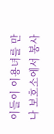이들이 이용녀를 만나 보호소에서 봉사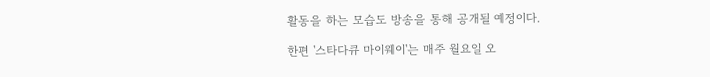활동을 하는 모습도 방송을 통해 공개될 예정이다.

한편 '스타다큐 마이웨이'는 매주 월요일 오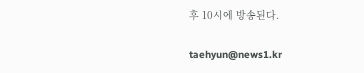후 10시에 방송된다.

taehyun@news1.kr